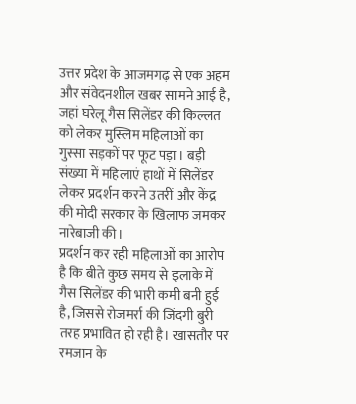उत्तर प्रदेश के आजमगढ़ से एक अहम और संवेदनशील खबर सामने आई है, जहां घरेलू गैस सिलेंडर की किल्लत को लेकर मुस्लिम महिलाओं का गुस्सा सड़कों पर फूट पड़ा। बड़ी संख्या में महिलाएं हाथों में सिलेंडर लेकर प्रदर्शन करने उतरीं और केंद्र की मोदी सरकार के खिलाफ जमकर नारेबाजी की।
प्रदर्शन कर रही महिलाओं का आरोप है कि बीते कुछ समय से इलाके में गैस सिलेंडर की भारी कमी बनी हुई है, जिससे रोजमर्रा की जिंदगी बुरी तरह प्रभावित हो रही है। खासतौर पर रमजान के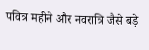पवित्र महीने और नवरात्रि जैसे बड़े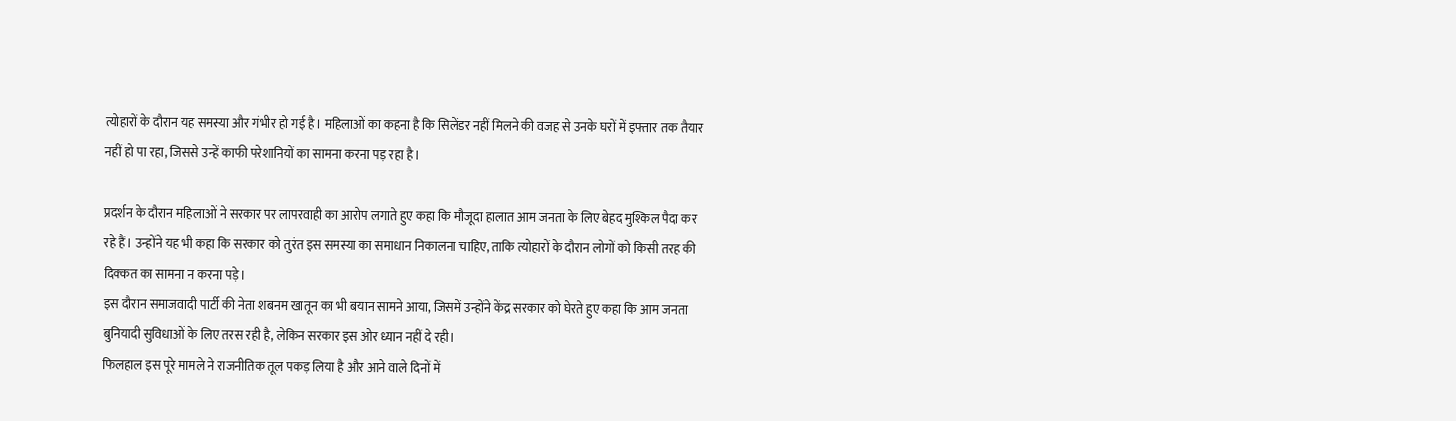त्योहारों के दौरान यह समस्या और गंभीर हो गई है। महिलाओं का कहना है कि सिलेंडर नहीं मिलने की वजह से उनके घरों में इफ्तार तक तैयार नहीं हो पा रहा, जिससे उन्हें काफी परेशानियों का सामना करना पड़ रहा है।

प्रदर्शन के दौरान महिलाओं ने सरकार पर लापरवाही का आरोप लगाते हुए कहा कि मौजूदा हालात आम जनता के लिए बेहद मुश्किल पैदा कर रहे हैं। उन्होंने यह भी कहा कि सरकार को तुरंत इस समस्या का समाधान निकालना चाहिए, ताकि त्योहारों के दौरान लोगों को किसी तरह की दिक्कत का सामना न करना पड़े।
इस दौरान समाजवादी पार्टी की नेता शबनम खातून का भी बयान सामने आया, जिसमें उन्होंने केंद्र सरकार को घेरते हुए कहा कि आम जनता बुनियादी सुविधाओं के लिए तरस रही है, लेकिन सरकार इस ओर ध्यान नहीं दे रही।
फिलहाल इस पूरे मामले ने राजनीतिक तूल पकड़ लिया है और आने वाले दिनों में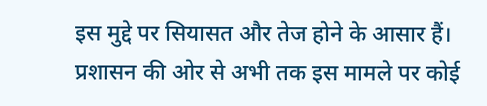इस मुद्दे पर सियासत और तेज होने के आसार हैं। प्रशासन की ओर से अभी तक इस मामले पर कोई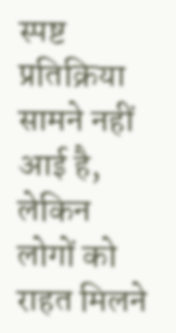स्पष्ट प्रतिक्रिया सामने नहीं आई है, लेकिन लोगों को राहत मिलने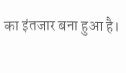का इंतजार बना हुआ है।